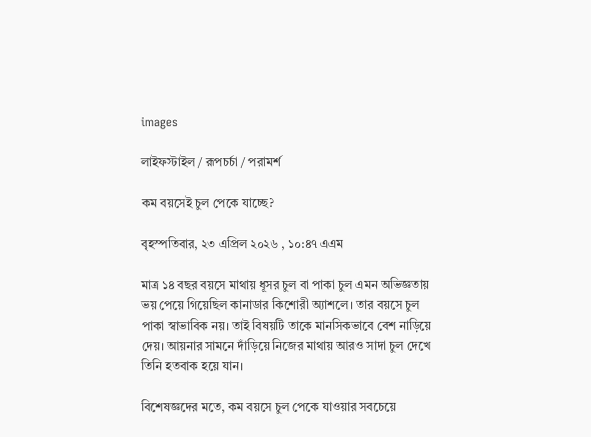images

লাইফস্টাইল / রূপচর্চা / পরামর্শ

কম বয়সেই চুল পেকে যাচ্ছে?

বৃহস্পতিবার, ২৩ এপ্রিল ২০২৬ , ১০:৪৭ এএম

মাত্র ১৪ বছর বয়সে মাথায় ধূসর চুল বা পাকা চুল এমন অভিজ্ঞতায় ভয় পেয়ে গিয়েছিল কানাডার কিশোরী অ্যাশলে। তার বয়সে চুল পাকা স্বাভাবিক নয়। তাই বিষয়টি তাকে মানসিকভাবে বেশ নাড়িয়ে দেয়। আয়নার সামনে দাঁড়িয়ে নিজের মাথায় আরও সাদা চুল দেখে তিনি হতবাক হয়ে যান।

বিশেষজ্ঞদের মতে, কম বয়সে চুল পেকে যাওয়ার সবচেয়ে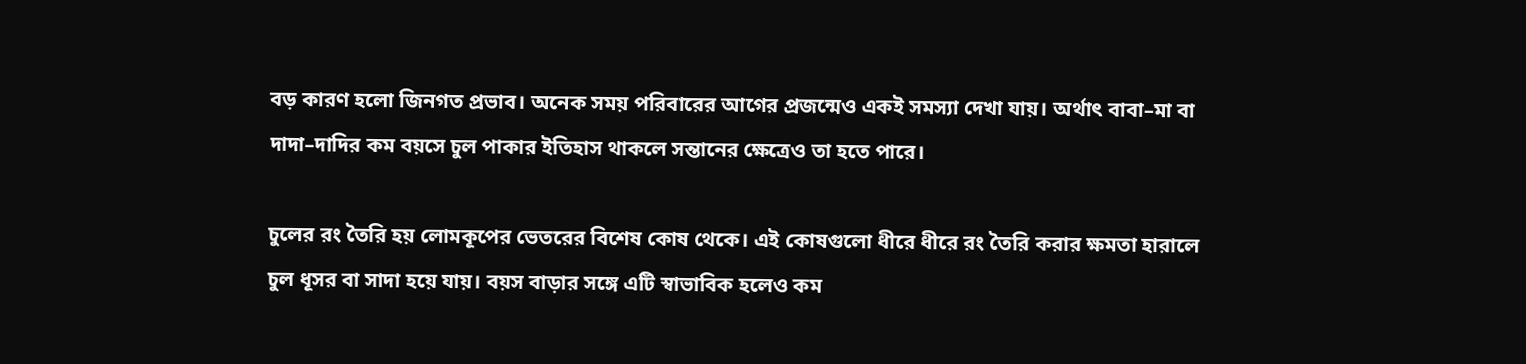বড় কারণ হলো জিনগত প্রভাব। অনেক সময় পরিবারের আগের প্রজন্মেও একই সমস্যা দেখা যায়। অর্থাৎ বাবা–মা বা দাদা–দাদির কম বয়সে চুল পাকার ইতিহাস থাকলে সন্তানের ক্ষেত্রেও তা হতে পারে।

চুলের রং তৈরি হয় লোমকূপের ভেতরের বিশেষ কোষ থেকে। এই কোষগুলো ধীরে ধীরে রং তৈরি করার ক্ষমতা হারালে চুল ধূসর বা সাদা হয়ে যায়। বয়স বাড়ার সঙ্গে এটি স্বাভাবিক হলেও কম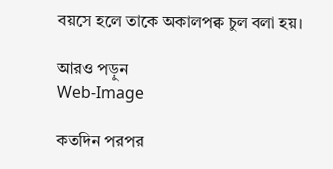বয়সে হলে তাকে অকালপক্ব চুল বলা হয়।

আরও পড়ুন
Web-Image

কতদিন পরপর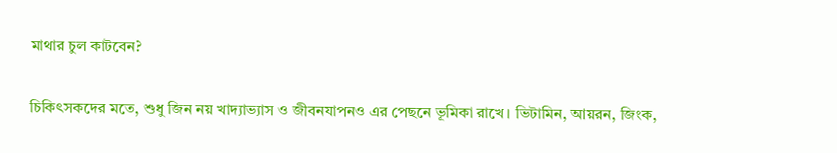মাথার চুল কাটবেন?

চিকিৎসকদের মতে, শুধু জিন নয় খাদ্যাভ্যাস ও জীবনযাপনও এর পেছনে ভূমিকা রাখে। ভিটামিন, আয়রন, জিংক,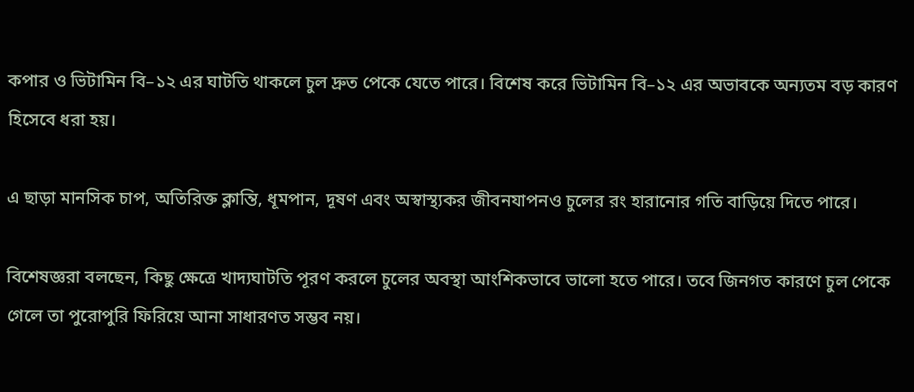কপার ও ভিটামিন বি–১২ এর ঘাটতি থাকলে চুল দ্রুত পেকে যেতে পারে। বিশেষ করে ভিটামিন বি–১২ এর অভাবকে অন্যতম বড় কারণ হিসেবে ধরা হয়।

এ ছাড়া মানসিক চাপ, অতিরিক্ত ক্লান্তি, ধূমপান, দূষণ এবং অস্বাস্থ্যকর জীবনযাপনও চুলের রং হারানোর গতি বাড়িয়ে দিতে পারে।

বিশেষজ্ঞরা বলছেন, কিছু ক্ষেত্রে খাদ্যঘাটতি পূরণ করলে চুলের অবস্থা আংশিকভাবে ভালো হতে পারে। তবে জিনগত কারণে চুল পেকে গেলে তা পুরোপুরি ফিরিয়ে আনা সাধারণত সম্ভব নয়।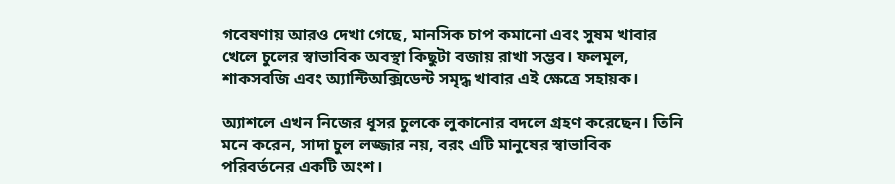গবেষণায় আরও দেখা গেছে, মানসিক চাপ কমানো এবং সুষম খাবার খেলে চুলের স্বাভাবিক অবস্থা কিছুটা বজায় রাখা সম্ভব। ফলমূল, শাকসবজি এবং অ্যান্টিঅক্সিডেন্ট সমৃদ্ধ খাবার এই ক্ষেত্রে সহায়ক।

অ্যাশলে এখন নিজের ধূসর চুলকে লুকানোর বদলে গ্রহণ করেছেন। তিনি মনে করেন, সাদা চুল লজ্জার নয়, বরং এটি মানুষের স্বাভাবিক পরিবর্তনের একটি অংশ।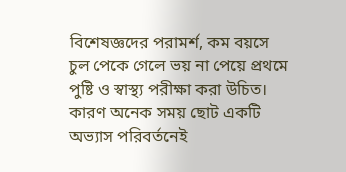বিশেষজ্ঞদের পরামর্শ, কম বয়সে চুল পেকে গেলে ভয় না পেয়ে প্রথমে পুষ্টি ও স্বাস্থ্য পরীক্ষা করা উচিত। কারণ অনেক সময় ছোট একটি অভ্যাস পরিবর্তনেই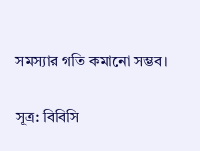সমস্যার গতি কমানো সম্ভব।

সূত্র: বিবিসি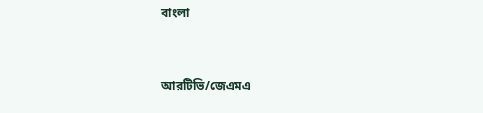বাংলা


আরটিভি/জেএমএ